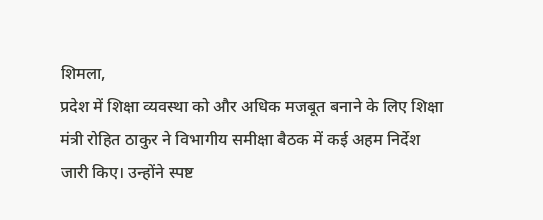शिमला,
प्रदेश में शिक्षा व्यवस्था को और अधिक मजबूत बनाने के लिए शिक्षा मंत्री रोहित ठाकुर ने विभागीय समीक्षा बैठक में कई अहम निर्देश जारी किए। उन्होंने स्पष्ट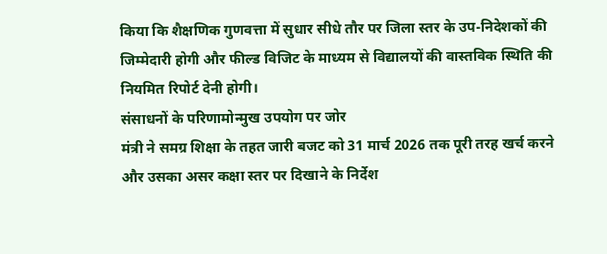किया कि शैक्षणिक गुणवत्ता में सुधार सीधे तौर पर जिला स्तर के उप-निदेशकों की जिम्मेदारी होगी और फील्ड विजिट के माध्यम से विद्यालयों की वास्तविक स्थिति की नियमित रिपोर्ट देनी होगी।
संसाधनों के परिणामोन्मुख उपयोग पर जोर
मंत्री ने समग्र शिक्षा के तहत जारी बजट को 31 मार्च 2026 तक पूरी तरह खर्च करने और उसका असर कक्षा स्तर पर दिखाने के निर्देश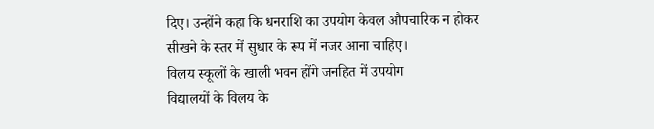दिए। उन्होंने कहा कि धनराशि का उपयोग केवल औपचारिक न होकर सीखने के स्तर में सुधार के रूप में नजर आना चाहिए।
विलय स्कूलों के खाली भवन होंगे जनहित में उपयोग
विद्यालयों के विलय के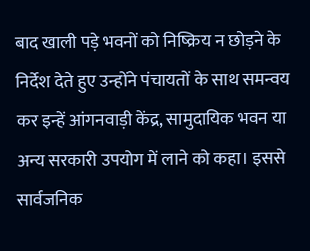बाद खाली पड़े भवनों को निष्क्रिय न छोड़ने के निर्देश देते हुए उन्होंने पंचायतों के साथ समन्वय कर इन्हें आंगनवाड़ी केंद्र, सामुदायिक भवन या अन्य सरकारी उपयोग में लाने को कहा। इससे सार्वजनिक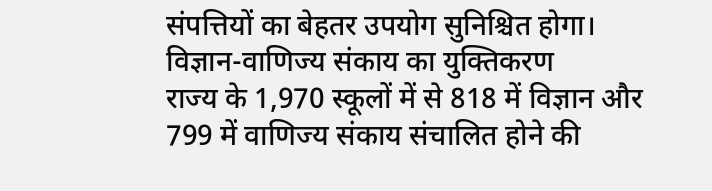संपत्तियों का बेहतर उपयोग सुनिश्चित होगा।
विज्ञान-वाणिज्य संकाय का युक्तिकरण
राज्य के 1,970 स्कूलों में से 818 में विज्ञान और 799 में वाणिज्य संकाय संचालित होने की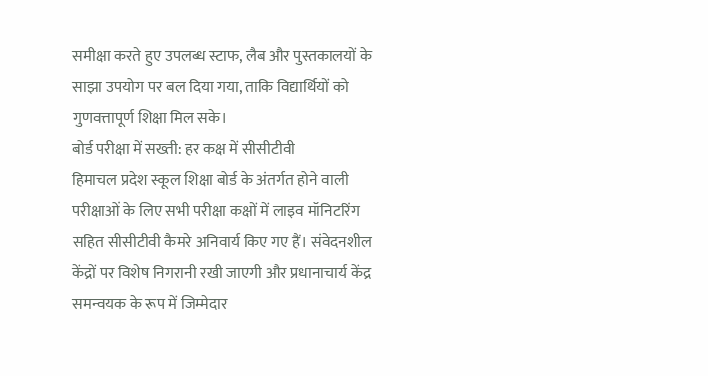समीक्षा करते हुए उपलब्ध स्टाफ, लैब और पुस्तकालयों के साझा उपयोग पर बल दिया गया, ताकि विद्यार्थियों को गुणवत्तापूर्ण शिक्षा मिल सके।
बोर्ड परीक्षा में सख्ती: हर कक्ष में सीसीटीवी
हिमाचल प्रदेश स्कूल शिक्षा बोर्ड के अंतर्गत होने वाली परीक्षाओं के लिए सभी परीक्षा कक्षों में लाइव मॉनिटरिंग सहित सीसीटीवी कैमरे अनिवार्य किए गए हैं। संवेदनशील केंद्रों पर विशेष निगरानी रखी जाएगी और प्रधानाचार्य केंद्र समन्वयक के रूप में जिम्मेदार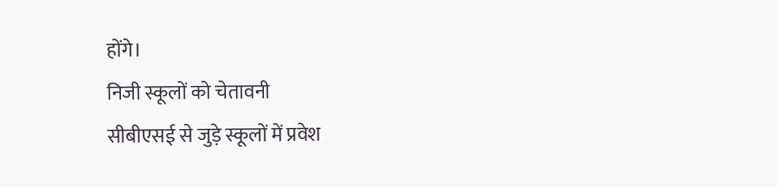होंगे।
निजी स्कूलों को चेतावनी
सीबीएसई से जुड़े स्कूलों में प्रवेश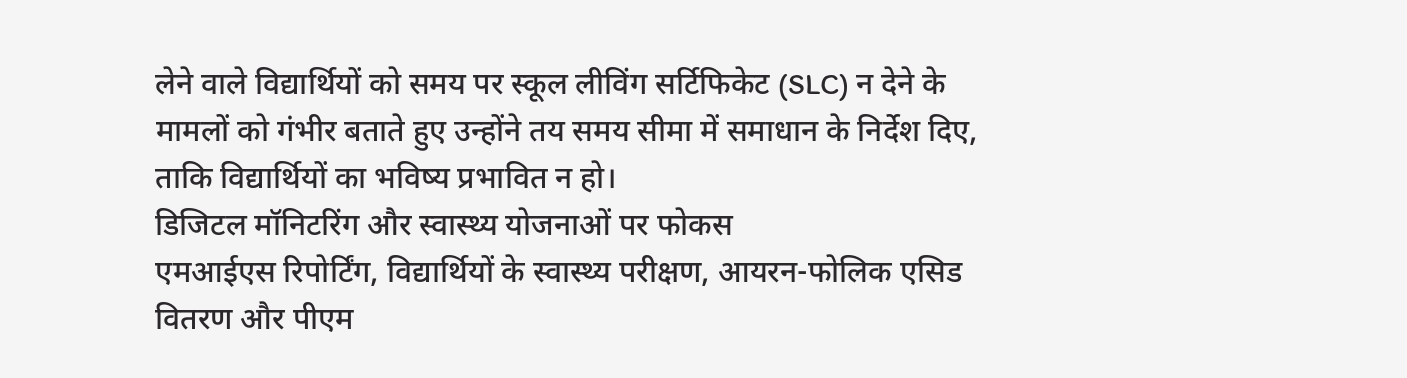लेने वाले विद्यार्थियों को समय पर स्कूल लीविंग सर्टिफिकेट (SLC) न देने के मामलों को गंभीर बताते हुए उन्होंने तय समय सीमा में समाधान के निर्देश दिए, ताकि विद्यार्थियों का भविष्य प्रभावित न हो।
डिजिटल मॉनिटरिंग और स्वास्थ्य योजनाओं पर फोकस
एमआईएस रिपोर्टिंग, विद्यार्थियों के स्वास्थ्य परीक्षण, आयरन-फोलिक एसिड वितरण और पीएम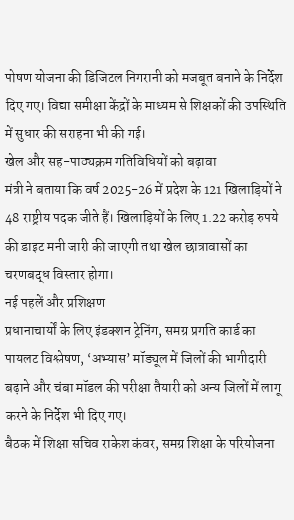पोषण योजना की डिजिटल निगरानी को मजबूत बनाने के निर्देश दिए गए। विद्या समीक्षा केंद्रों के माध्यम से शिक्षकों की उपस्थिति में सुधार की सराहना भी की गई।
खेल और सह-पाठ्यक्रम गतिविधियों को बढ़ावा
मंत्री ने बताया कि वर्ष 2025-26 में प्रदेश के 121 खिलाड़ियों ने 48 राष्ट्रीय पदक जीते हैं। खिलाड़ियों के लिए 1.22 करोड़ रुपये की डाइट मनी जारी की जाएगी तथा खेल छात्रावासों का चरणबद्ध विस्तार होगा।
नई पहलें और प्रशिक्षण
प्रधानाचार्यों के लिए इंडक्शन ट्रेनिंग, समग्र प्रगति कार्ड का पायलट विश्लेषण, ‘अभ्यास’ मॉड्यूल में जिलों की भागीदारी बढ़ाने और चंबा मॉडल की परीक्षा तैयारी को अन्य जिलों में लागू करने के निर्देश भी दिए गए।
बैठक में शिक्षा सचिव राकेश कंवर, समग्र शिक्षा के परियोजना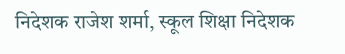निदेशक राजेश शर्मा, स्कूल शिक्षा निदेशक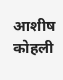आशीष कोहली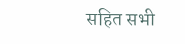सहित सभी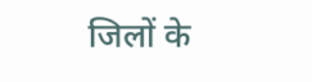जिलों के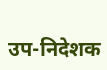उप-निदेशक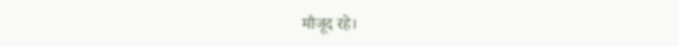मौजूद रहे।